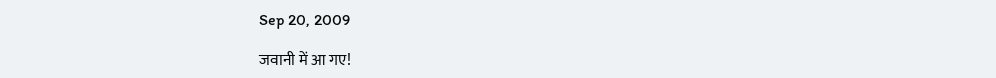Sep 20, 2009

जवानी में आ गए!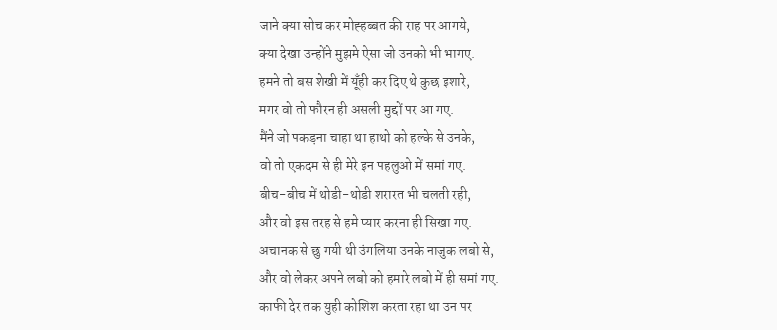जाने क्या सोच कर मोह्हब्बत की राह पर आगये,
क्या देखा उन्होंने मुझमे ऐसा जो उनको भी भागए.
हमने तो बस शेखी में यूँही कर दिए थे कुछ इशारे,
मगर वो तो फौरन ही असली मुद्दों पर आ गए.
मैंने जो पकड़ना चाहा था हाथो को हल्के से उनके,
वो तो एकदम से ही मेरे इन पहलुओ में समां गए.
बीच-बीच में थोडी-थोडी शरारत भी चलती रही,
और वो इस तरह से हमे प्यार करना ही सिखा गए.
अचानक से छु गयी थी उंगलिया उनके नाजुक लबो से,
और वो लेकर अपने लबो को हमारे लबो में ही समां गए.
काफी देर तक युही कोशिश करता रहा था उन पर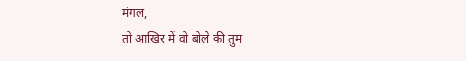मंगल,
तो आखिर में वो बोले की तुम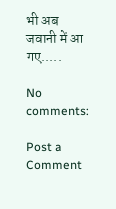भी अब जवानी में आ गए.....

No comments:

Post a Comment